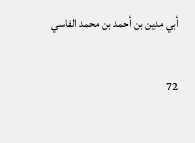أبي مدين بن أحمد بن محمد الفاسي

72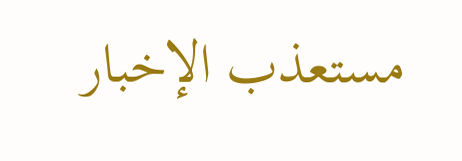مستعذب الإخبار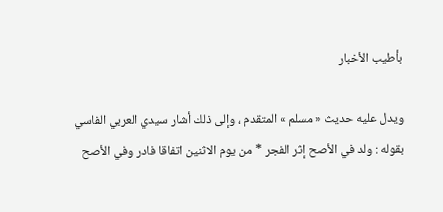بأطيب الأخبار

ويدل عليه حديث « مسلم » المتقدم ، وإلى ذلك أشار سيدي العربي الفاسي بقوله : ولد في الأصح إثر الفجر * من يوم الاثنين اتفاقا فادر وفي الأصح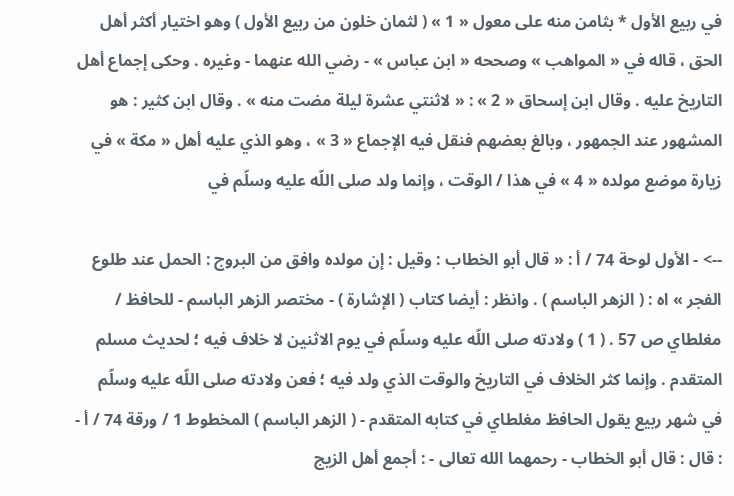في ربيع الأول * بثامن منه على معول « 1 » ( لثمان خلون من ربيع الأول ) وهو اختيار أكثر أهل الحق ، قاله في « المواهب » وصححه « ابن عباس » - رضي الله عنهما - وغيره . وحكى إجماع أهل التاريخ عليه . وقال ابن إسحاق « 2 » : « لاثنتي عشرة ليلة مضت منه » . وقال ابن كثير : هو المشهور عند الجمهور ، وبالغ بعضهم فنقل فيه الإجماع « 3 » ، وهو الذي عليه أهل « مكة » في زيارة موضع مولده « 4 » في هذا / الوقت ، وإنما ولد صلى اللّه عليه وسلّم في

--> - الأول لوحة 74 / أ : « قال أبو الخطاب : وقيل : إن مولده وافق من البروج : الحمل عند طلوع الفجر » اه : ( الزهر الباسم ) . وانظر : أيضا كتاب ( الإشارة ) - مختصر الزهر الباسم - للحافظ / مغلطاي ص 57 . ( 1 ) ولادته صلى اللّه عليه وسلّم في يوم الاثنين لا خلاف فيه ؛ لحديث مسلم المتقدم . وإنما كثر الخلاف في التاريخ والوقت الذي ولد فيه ؛ فعن ولادته صلى اللّه عليه وسلّم في شهر ربيع يقول الحافظ مغلطاي في كتابه المتقدم - ( الزهر الباسم ) المخطوط 1 / ورقة 74 / أ - : قال : قال أبو الخطاب - رحمهما الله تعالى - : أجمع أهل الزيج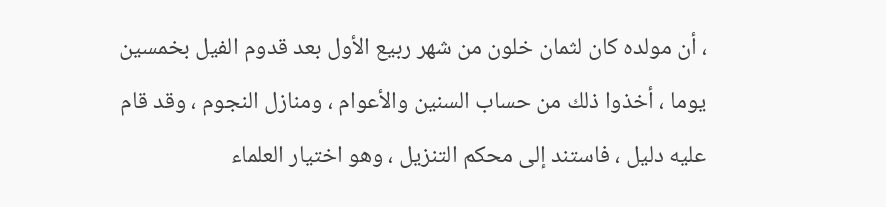، أن مولده كان لثمان خلون من شهر ربيع الأول بعد قدوم الفيل بخمسين يوما ، أخذوا ذلك من حساب السنين والأعوام ، ومنازل النجوم ، وقد قام عليه دليل ، فاستند إلى محكم التنزيل ، وهو اختيار العلماء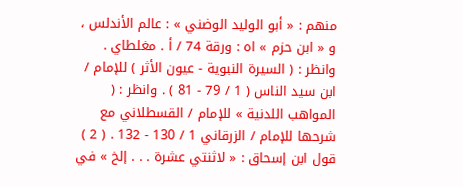منهم : « أبو الوليد الوضني » : عالم الأندلس ، و « ابن حزم » اه : ورقة 74 / أ . مغلطاي . وانظر : ( السيرة النبوية - عيون الأثر ) للإمام / ابن سيد الناس ( 1 / 79 - 81 ) . وانظر : ( المواهب اللدنية » للإمام / القسطلاني مع شرحها للإمام / الزرقاني 1 / 130 - 132 . ( 2 ) قول ابن إسحاق : « لاثنتي عشرة . . . إلخ » في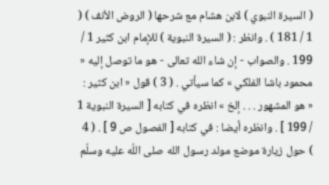( السيرة النبوي ) لابن هشام مع شرحها ( الروض الأنف ) ( 1 / 181 ) . وانظر : ( السيرة النبوية ) للإمام ابن كثير 1 / 199 . والصواب - إن شاء الله تعالى - هو ما توصل إليه « محمود باشا الفلكي » كما سيأتي . ( 3 ) قول « ابن كثير : « هو المشهور . . . إلخ » انظره في كتابه [ السيرة النبوية 1 / 199 ] . وانظره أيضا : في كتابه [ الفصول ص 9 ] . ( 4 ) حول زيارة موضع مولد رسول الله صلى اللّه عليه وسلّم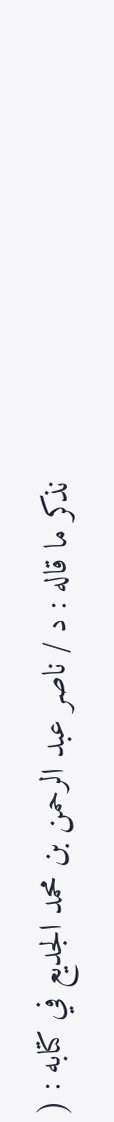نذكر ما قاله : د / ناصر عبد الرحمن بن محمد الجديع في كتابه : (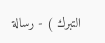التبرك ) - رسالة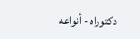دكتوراه - أنواعه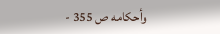وأحكامه ص 355 -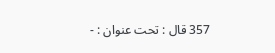357 قال : تحت عنوان : -